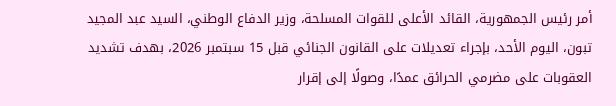أمر رئيس الجمهورية، القائد الأعلى للقوات المسلحة، وزير الدفاع الوطني، السيد عبد المجيد تبون، اليوم الأحد، بإجراء تعديلات على القانون الجنائي قبل 15 سبتمبر 2026، بهدف تشديد العقوبات على مضرمي الحرائق عمدًا، وصولًا إلى إقرار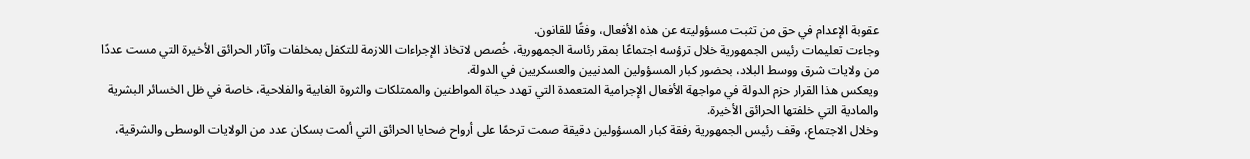عقوبة الإعدام في حق من تثبت مسؤوليته عن هذه الأفعال، وفقًا للقانون.
وجاءت تعليمات رئيس الجمهورية خلال ترؤسه اجتماعًا بمقر رئاسة الجمهورية، خُصص لاتخاذ الإجراءات اللازمة للتكفل بمخلفات وآثار الحرائق الأخيرة التي مست عددًا من ولايات شرق ووسط البلاد، بحضور كبار المسؤولين المدنيين والعسكريين في الدولة.
ويعكس هذا القرار حزم الدولة في مواجهة الأفعال الإجرامية المتعمدة التي تهدد حياة المواطنين والممتلكات والثروة الغابية والفلاحية، خاصة في ظل الخسائر البشرية والمادية التي خلفتها الحرائق الأخيرة.
وخلال الاجتماع، وقف رئيس الجمهورية رفقة كبار المسؤولين دقيقة صمت ترحمًا على أرواح ضحايا الحرائق التي ألمت بسكان عدد من الولايات الوسطى والشرقية،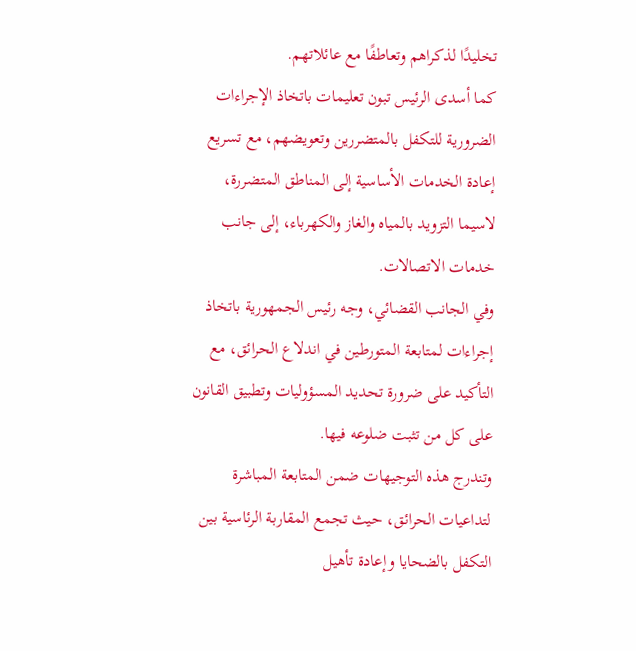تخليدًا لذكراهم وتعاطفًا مع عائلاتهم.
كما أسدى الرئيس تبون تعليمات باتخاذ الإجراءات الضرورية للتكفل بالمتضررين وتعويضهم، مع تسريع إعادة الخدمات الأساسية إلى المناطق المتضررة، لاسيما التزويد بالمياه والغاز والكهرباء، إلى جانب خدمات الاتصالات.
وفي الجانب القضائي، وجه رئيس الجمهورية باتخاذ إجراءات لمتابعة المتورطين في اندلاع الحرائق، مع التأكيد على ضرورة تحديد المسؤوليات وتطبيق القانون على كل من تثبت ضلوعه فيها.
وتندرج هذه التوجيهات ضمن المتابعة المباشرة لتداعيات الحرائق، حيث تجمع المقاربة الرئاسية بين التكفل بالضحايا وإعادة تأهيل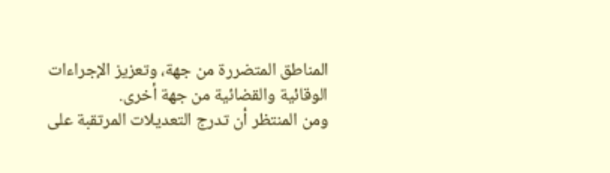المناطق المتضررة من جهة، وتعزيز الإجراءات الوقائية والقضائية من جهة أخرى.
ومن المنتظر أن تدرج التعديلات المرتقبة على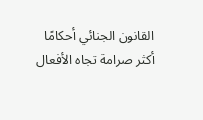القانون الجنائي أحكامًا أكثر صرامة تجاه الأفعال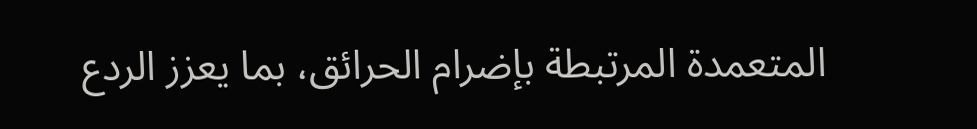المتعمدة المرتبطة بإضرام الحرائق، بما يعزز الردع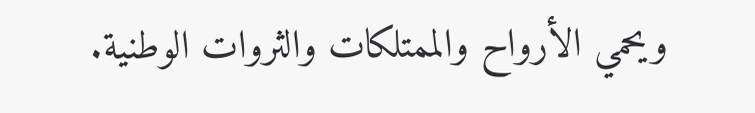ويحمي الأرواح والممتلكات والثروات الوطنية.